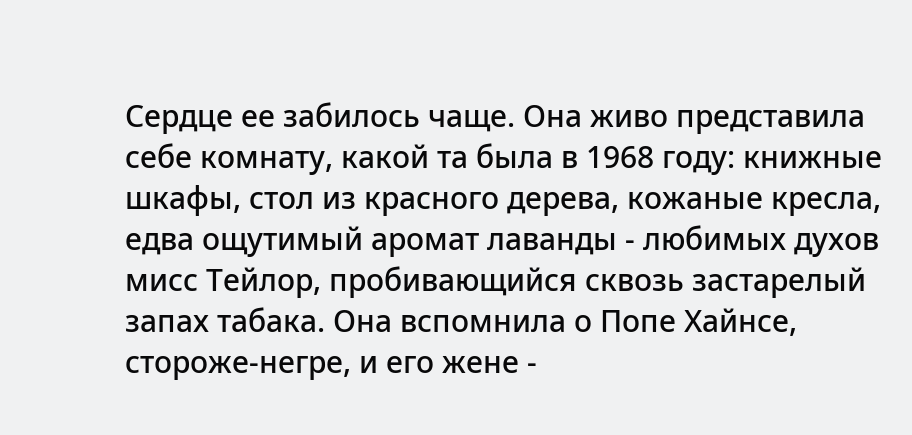Сердце ее забилось чаще. Она живо представила себе комнату, какой та была в 1968 году: книжные шкафы, стол из красного дерева, кожаные кресла, едва ощутимый аромат лаванды - любимых духов мисс Тейлор, пробивающийся сквозь застарелый запах табака. Она вспомнила о Попе Хайнсе, стороже-негре, и его жене -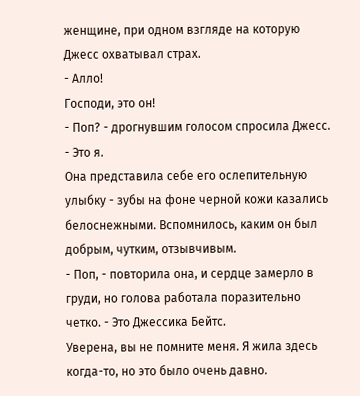женщине, при одном взгляде на которую Джесс охватывал страх.
- Алло!
Господи, это он!
- Поп? - дрогнувшим голосом спросила Джесс.
- Это я.
Она представила себе его ослепительную улыбку - зубы на фоне черной кожи казались белоснежными. Вспомнилось, каким он был добрым, чутким, отзывчивым.
- Поп, - повторила она, и сердце замерло в груди, но голова работала поразительно четко. - Это Джессика Бейтс.
Уверена, вы не помните меня. Я жила здесь когда-то, но это было очень давно.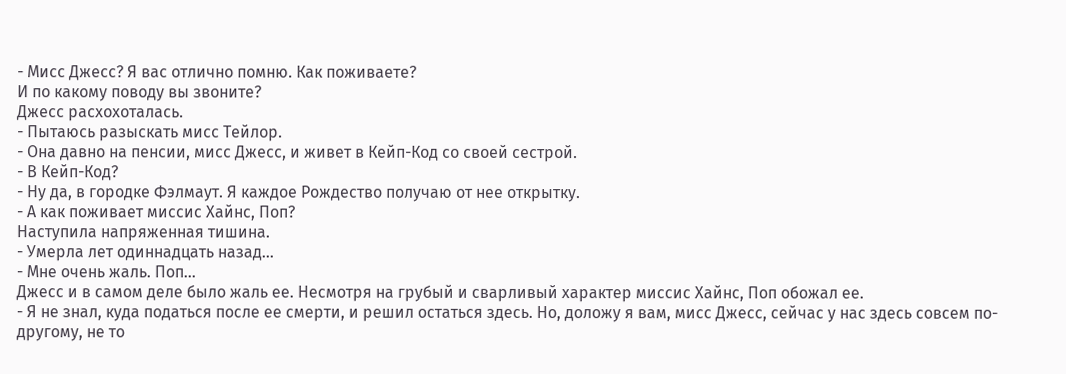- Мисс Джесс? Я вас отлично помню. Как поживаете?
И по какому поводу вы звоните?
Джесс расхохоталась.
- Пытаюсь разыскать мисс Тейлор.
- Она давно на пенсии, мисс Джесс, и живет в Кейп-Код со своей сестрой.
- В Кейп-Код?
- Ну да, в городке Фэлмаут. Я каждое Рождество получаю от нее открытку.
- А как поживает миссис Хайнс, Поп?
Наступила напряженная тишина.
- Умерла лет одиннадцать назад...
- Мне очень жаль. Поп...
Джесс и в самом деле было жаль ее. Несмотря на грубый и сварливый характер миссис Хайнс, Поп обожал ее.
- Я не знал, куда податься после ее смерти, и решил остаться здесь. Но, доложу я вам, мисс Джесс, сейчас у нас здесь совсем по-другому, не то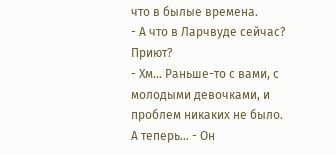что в былые времена.
- А что в Ларчвуде сейчас? Приют?
- Хм... Раньше-то с вами, с молодыми девочками, и проблем никаких не было. А теперь... - Он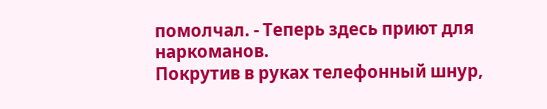помолчал. - Теперь здесь приют для наркоманов.
Покрутив в руках телефонный шнур,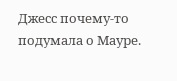Джесс почему-то подумала о Мауре.